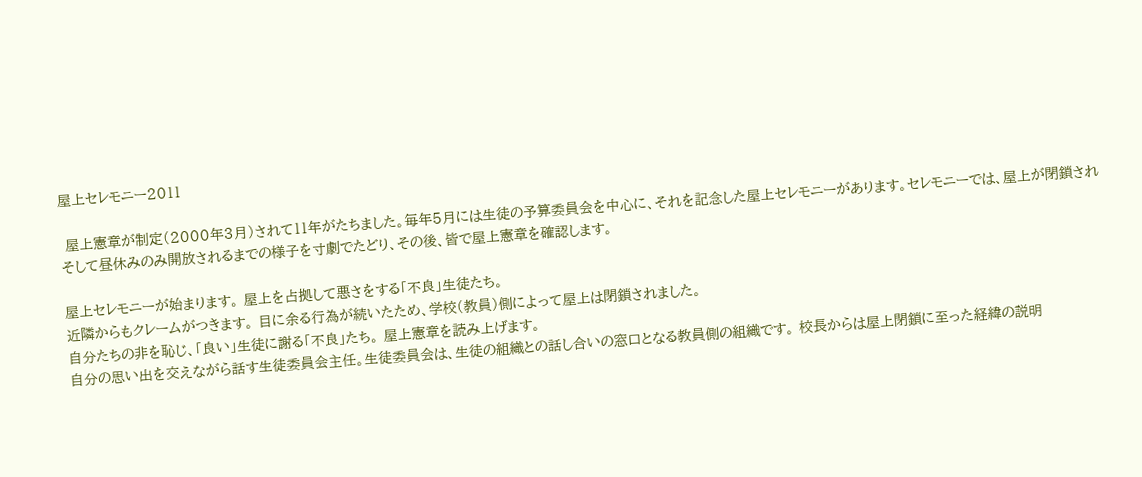屋上セレモニー2011

 屋上憲章が制定(2000年3月)されて11年がたちました。毎年5月には生徒の予算委員会を中心に、それを記念した屋上セレモニーがあります。セレモニーでは、屋上が閉鎖されそして昼休みのみ開放されるまでの様子を寸劇でたどり、その後、皆で屋上憲章を確認します。

屋上セレモニーが始まります。 屋上を占拠して悪さをする「不良」生徒たち。
近隣からもクレームがつきます。 目に余る行為が続いたため、学校(教員)側によって屋上は閉鎖されました。
自分たちの非を恥じ、「良い」生徒に謝る「不良」たち。 屋上憲章を読み上げます。
自分の思い出を交えながら話す生徒委員会主任。生徒委員会は、生徒の組織との話し合いの窓口となる教員側の組織です。 校長からは屋上閉鎖に至った経緯の説明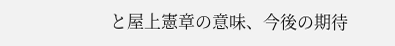と屋上憲章の意味、今後の期待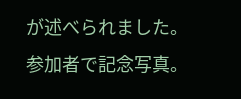が述べられました。
参加者で記念写真。